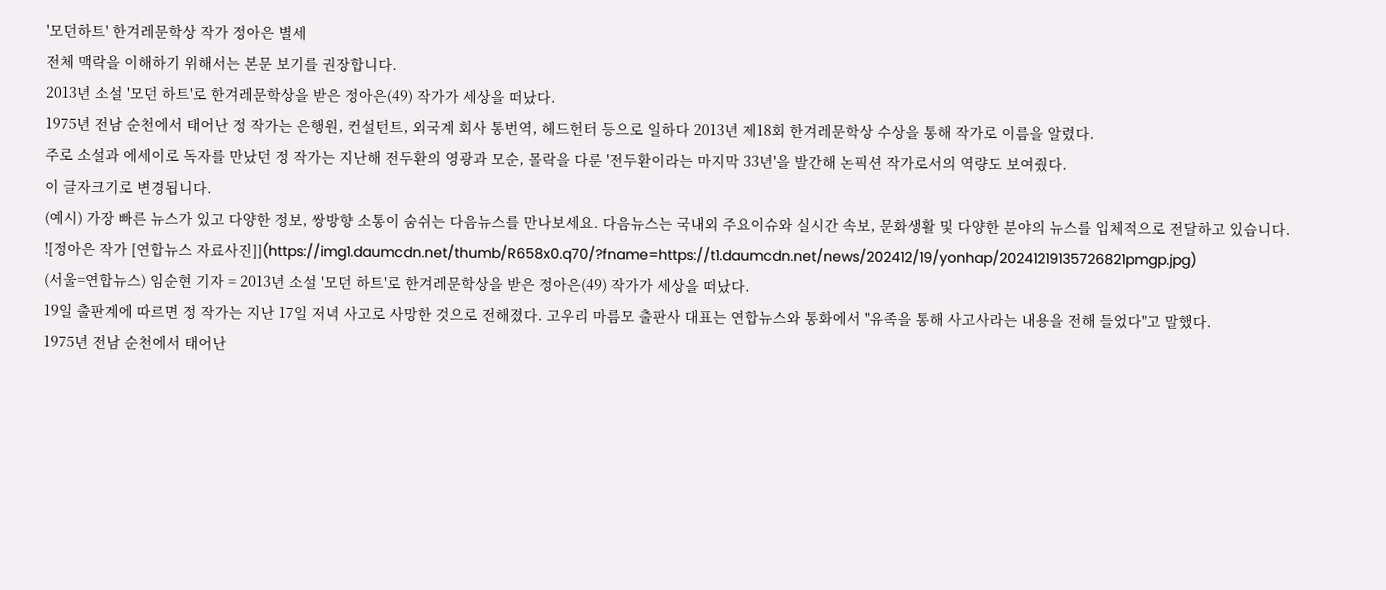'모던하트' 한겨레문학상 작가 정아은 별세
전체 맥락을 이해하기 위해서는 본문 보기를 권장합니다.
2013년 소설 '모던 하트'로 한겨레문학상을 받은 정아은(49) 작가가 세상을 떠났다.
1975년 전남 순천에서 태어난 정 작가는 은행원, 컨설턴트, 외국계 회사 통번역, 헤드헌터 등으로 일하다 2013년 제18회 한겨레문학상 수상을 통해 작가로 이름을 알렸다.
주로 소설과 에세이로 독자를 만났던 정 작가는 지난해 전두환의 영광과 모순, 몰락을 다룬 '전두환이라는 마지막 33년'을 발간해 논픽션 작가로서의 역량도 보여줬다.
이 글자크기로 변경됩니다.
(예시) 가장 빠른 뉴스가 있고 다양한 정보, 쌍방향 소통이 숨쉬는 다음뉴스를 만나보세요. 다음뉴스는 국내외 주요이슈와 실시간 속보, 문화생활 및 다양한 분야의 뉴스를 입체적으로 전달하고 있습니다.
![정아은 작가 [연합뉴스 자료사진]](https://img1.daumcdn.net/thumb/R658x0.q70/?fname=https://t1.daumcdn.net/news/202412/19/yonhap/20241219135726821pmgp.jpg)
(서울=연합뉴스) 임순현 기자 = 2013년 소설 '모던 하트'로 한겨레문학상을 받은 정아은(49) 작가가 세상을 떠났다.
19일 출판계에 따르면 정 작가는 지난 17일 저녁 사고로 사망한 것으로 전해졌다. 고우리 마름모 출판사 대표는 연합뉴스와 통화에서 "유족을 통해 사고사라는 내용을 전해 들었다"고 말했다.
1975년 전남 순천에서 태어난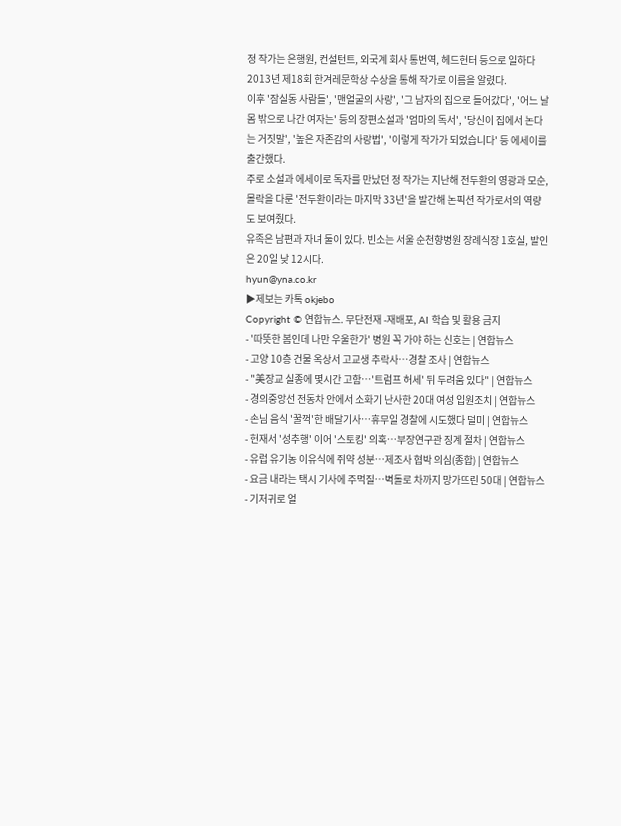정 작가는 은행원, 컨설턴트, 외국계 회사 통번역, 헤드헌터 등으로 일하다 2013년 제18회 한겨레문학상 수상을 통해 작가로 이름을 알렸다.
이후 '잠실동 사람들', '맨얼굴의 사랑', '그 남자의 집으로 들어갔다', '어느 날 몸 밖으로 나간 여자는' 등의 장편소설과 '엄마의 독서', '당신이 집에서 논다는 거짓말', '높은 자존감의 사랑법', '이렇게 작가가 되었습니다' 등 에세이를 출간했다.
주로 소설과 에세이로 독자를 만났던 정 작가는 지난해 전두환의 영광과 모순, 몰락을 다룬 '전두환이라는 마지막 33년'을 발간해 논픽션 작가로서의 역량도 보여줬다.
유족은 남편과 자녀 둘이 있다. 빈소는 서울 순천향병원 장례식장 1호실, 발인은 20일 낮 12시다.
hyun@yna.co.kr
▶제보는 카톡 okjebo
Copyright © 연합뉴스. 무단전재 -재배포, AI 학습 및 활용 금지
- '따뜻한 봄인데 나만 우울한가' 병원 꼭 가야 하는 신호는 | 연합뉴스
- 고양 10층 건물 옥상서 고교생 추락사…경찰 조사 | 연합뉴스
- "美장교 실종에 몇시간 고함…'트럼프 허세' 뒤 두려움 있다" | 연합뉴스
- 경의중앙선 전동차 안에서 소화기 난사한 20대 여성 입원조치 | 연합뉴스
- 손님 음식 '꿀꺽'한 배달기사…휴무일 경찰에 시도했다 덜미 | 연합뉴스
- 헌재서 '성추행' 이어 '스토킹' 의혹…부장연구관 징계 절차 | 연합뉴스
- 유럽 유기농 이유식에 쥐약 성분…제조사 협박 의심(종합) | 연합뉴스
- 요금 내라는 택시 기사에 주먹질…벽돌로 차까지 망가뜨린 50대 | 연합뉴스
- 기저귀로 얼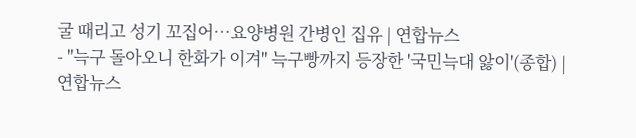굴 때리고 성기 꼬집어…요양병원 간병인 집유 | 연합뉴스
- "늑구 돌아오니 한화가 이겨" 늑구빵까지 등장한 '국민늑대 앓이'(종합) | 연합뉴스